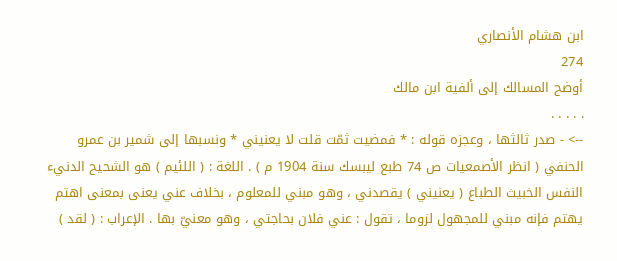ابن هشام الأنصاري
274
أوضح المسالك إلى ألفية ابن مالك
. . . . .
--> - صدر ثالثها ، وعجزه قوله : * فمضيت ثمّت قلت لا يعنيني * ونسبها إلى شمير بن عمرو الحنفي ( انظر الأصمعيات ص 74 طبع ليبسك سنة 1904 م ) . اللغة : ( اللئيم ) هو الشحيح الدنيء النفس الخبيث الطباع ( يعنيني ) يقصدني ، وهو مبني للمعلوم ، بخلاف عني يعنى بمعنى اهتم يهتم فإنه مبني للمجهول لزوما ، تقول : عني فلان بحاجتي ، وهو معنيّ بها . الإعراب : ( لقد )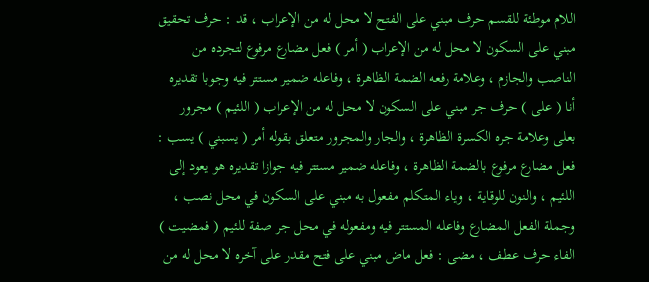اللام موطئة للقسم حرف مبني على الفتح لا محل له من الإعراب ، قد : حرف تحقيق مبني على السكون لا محل له من الإعراب ( أمر ) فعل مضارع مرفوع لتجرده من الناصب والجازم ، وعلامة رفعه الضمة الظاهرة ، وفاعله ضمير مستتر فيه وجوبا تقديره أنا ( على ) حرف جر مبني على السكون لا محل له من الإعراب ( اللئيم ) مجرور بعلى وعلامة جره الكسرة الظاهرة ، والجار والمجرور متعلق بقوله أمر ( يسبني ) يسب : فعل مضارع مرفوع بالضمة الظاهرة ، وفاعله ضمير مستتر فيه جوازا تقديره هو يعود إلى اللئيم ، والنون للوقاية ، وياء المتكلم مفعول به مبني على السكون في محل نصب ، وجملة الفعل المضارع وفاعله المستتر فيه ومفعوله في محل جر صفة للئيم ( فمضيت ) الفاء حرف عطف ، مضى : فعل ماض مبني على فتح مقدر على آخره لا محل له من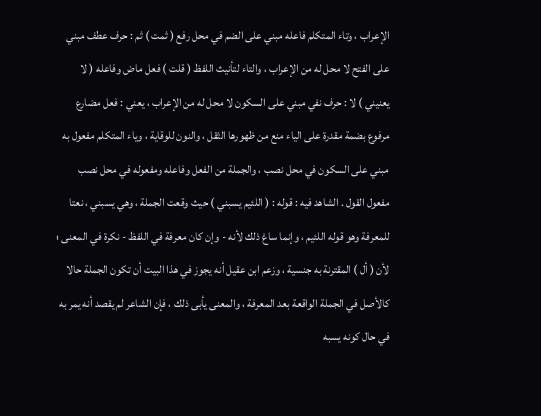الإعراب ، وتاء المتكلم فاعله مبني على الضم في محل رفع ( ثمت ) ثم : حرف عطف مبني على الفتح لا محل له من الإعراب ، والتاء لتأنيث اللفظ ( قلت ) فعل ماض وفاعله ( لا يعنيني ) لا : حرف نفي مبني على السكون لا محل له من الإعراب ، يعني : فعل مضارع مرفوع بضمة مقدرة على الياء منع من ظهورها الثقل ، والنون للوقاية ، وياء المتكلم مفعول به مبني على السكون في محل نصب ، والجملة من الفعل وفاعله ومفعوله في محل نصب مفعول القول . الشاهد فيه : قوله : ( اللئيم يسبني ) حيث وقعت الجملة ، وهي يسبني ، نعتا للمعرفة وهو قوله اللئيم ، وإنما ساغ ذلك لأنه - وإن كان معرفة في اللفظ - نكرة في المعنى ؛ لأن ( أل ) المقترنة به جنسية ، وزعم ابن عقيل أنه يجوز في هذا البيت أن تكون الجملة حالا كالأصل في الجملة الواقعة بعد المعرفة ، والمعنى يأبى ذلك ، فإن الشاعر لم يقصد أنه يمر به في حال كونه يسبه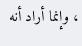، وإنما أراد أنه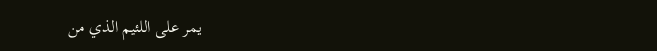يمر على اللئيم الذي من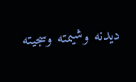ديدنه وشيمته وسجيته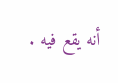أنه يقع فيه .